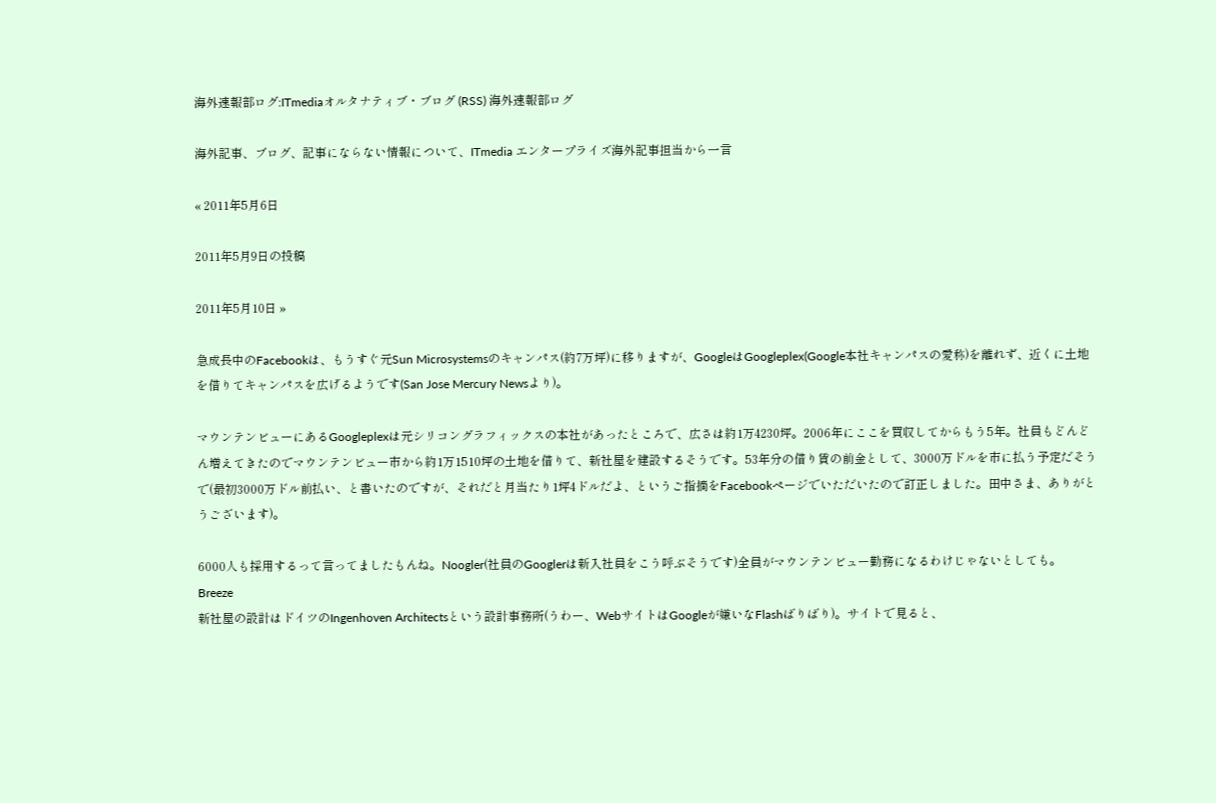海外速報部ログ:ITmediaオルタナティブ・ブログ (RSS) 海外速報部ログ

海外記事、ブログ、記事にならない情報について、ITmedia エンタープライズ海外記事担当から一言

« 2011年5月6日

2011年5月9日の投稿

2011年5月10日 »

急成長中のFacebookは、もうすぐ元Sun Microsystemsのキャンパス(約7万坪)に移りますが、GoogleはGoogleplex(Google本社キャンパスの愛称)を離れず、近くに土地を借りてキャンパスを広げるようです(San Jose Mercury Newsより)。

マウンテンビューにあるGoogleplexは元シリコングラフィックスの本社があったところで、広さは約1万4230坪。2006年にここを買収してからもう5年。社員もどんどん増えてきたのでマウンテンビュー市から約1万1510坪の土地を借りて、新社屋を建設するそうです。53年分の借り賃の前金として、3000万ドルを市に払う予定だそうで(最初3000万ドル前払い、と書いたのですが、それだと月当たり1坪4ドルだよ、というご指摘をFacebookページでいただいたので訂正しました。田中さま、ありがとうございます)。

6000人も採用するって言ってましたもんね。Noogler(社員のGooglerは新入社員をこう呼ぶそうです)全員がマウンテンビュー勤務になるわけじゃないとしても。
Breeze
新社屋の設計はドイツのIngenhoven Architectsという設計事務所(うわー、WebサイトはGoogleが嫌いなFlashばりばり)。サイトで見ると、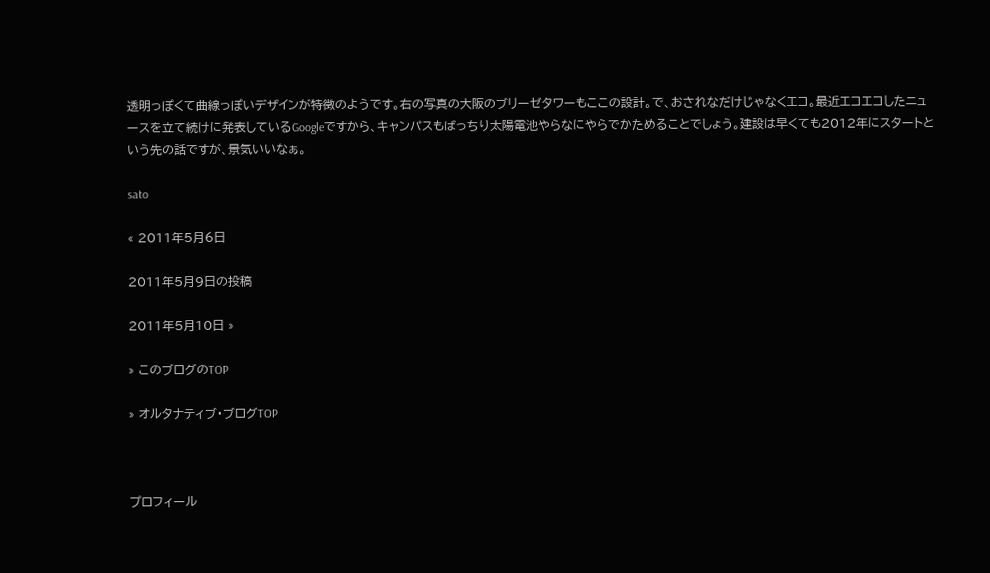透明っぽくて曲線っぽいデザインが特徴のようです。右の写真の大阪のブリーゼタワーもここの設計。で、おされなだけじゃなくエコ。最近エコエコしたニュースを立て続けに発表しているGoogleですから、キャンパスもばっちり太陽電池やらなにやらでかためることでしょう。建設は早くても2012年にスタートという先の話ですが、景気いいなぁ。

sato

« 2011年5月6日

2011年5月9日の投稿

2011年5月10日 »

» このブログのTOP

» オルタナティブ・ブログTOP



プロフィール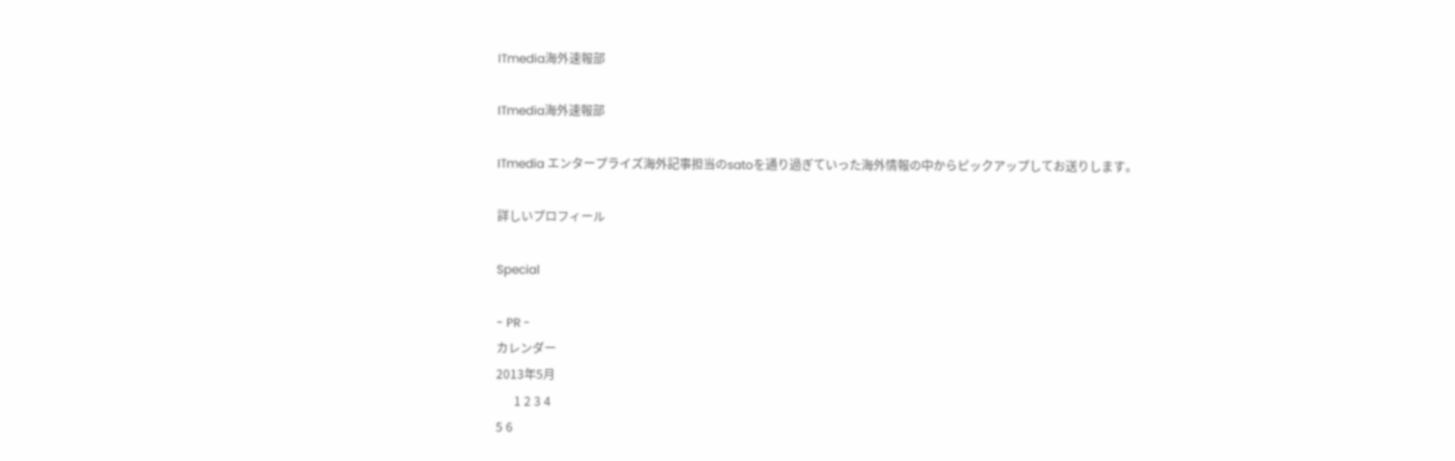ITmedia海外速報部

ITmedia海外速報部

ITmedia エンタープライズ海外記事担当のsatoを通り過ぎていった海外情報の中からピックアップしてお送りします。

詳しいプロフィール

Special

- PR -
カレンダー
2013年5月
      1 2 3 4
5 6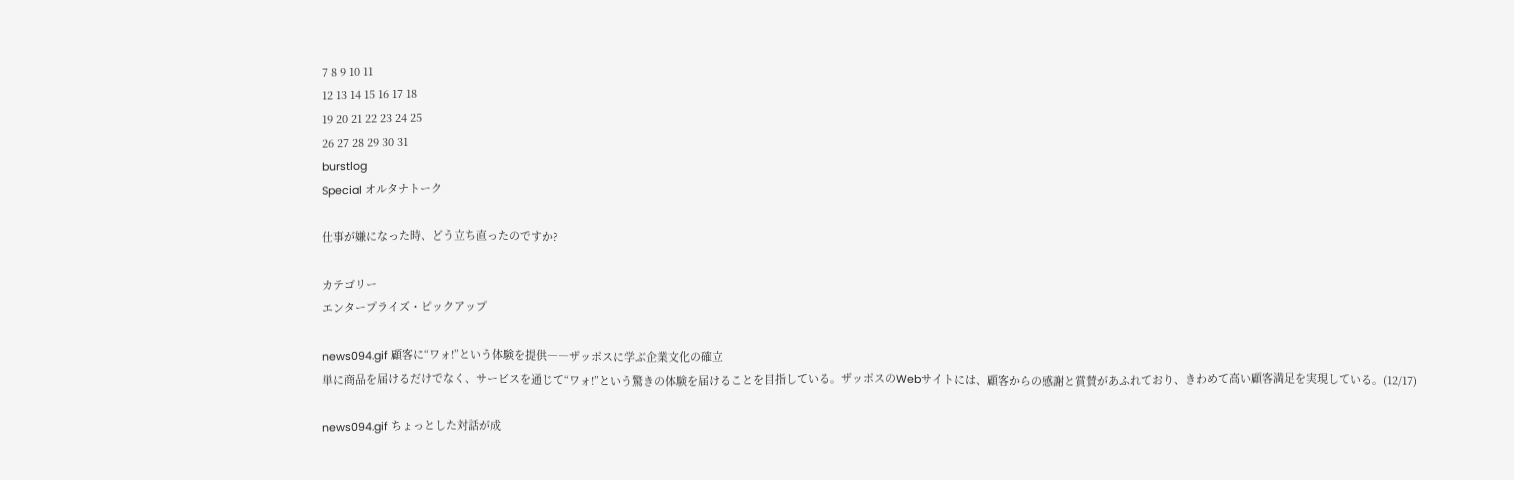7 8 9 10 11
12 13 14 15 16 17 18
19 20 21 22 23 24 25
26 27 28 29 30 31
burstlog
Special オルタナトーク

仕事が嫌になった時、どう立ち直ったのですか?

カテゴリー
エンタープライズ・ピックアップ

news094.gif 顧客に“ワォ!”という体験を提供――ザッポスに学ぶ企業文化の確立
単に商品を届けるだけでなく、サービスを通じて“ワォ!”という驚きの体験を届けることを目指している。ザッポスのWebサイトには、顧客からの感謝と賞賛があふれており、きわめて高い顧客満足を実現している。(12/17)

news094.gif ちょっとした対話が成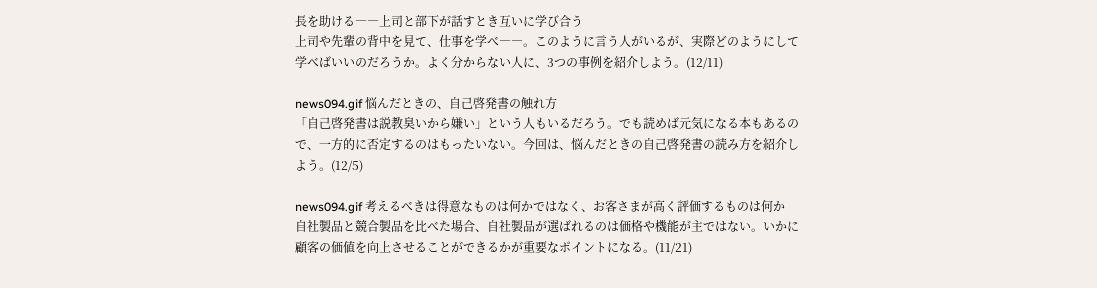長を助ける――上司と部下が話すとき互いに学び合う
上司や先輩の背中を見て、仕事を学べ――。このように言う人がいるが、実際どのようにして学べばいいのだろうか。よく分からない人に、3つの事例を紹介しよう。(12/11)

news094.gif 悩んだときの、自己啓発書の触れ方
「自己啓発書は説教臭いから嫌い」という人もいるだろう。でも読めば元気になる本もあるので、一方的に否定するのはもったいない。今回は、悩んだときの自己啓発書の読み方を紹介しよう。(12/5)

news094.gif 考えるべきは得意なものは何かではなく、お客さまが高く評価するものは何か
自社製品と競合製品を比べた場合、自社製品が選ばれるのは価格や機能が主ではない。いかに顧客の価値を向上させることができるかが重要なポイントになる。(11/21)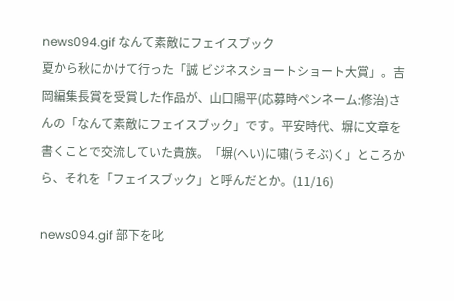news094.gif なんて素敵にフェイスブック
夏から秋にかけて行った「誠 ビジネスショートショート大賞」。吉岡編集長賞を受賞した作品が、山口陽平(応募時ペンネーム:修治)さんの「なんて素敵にフェイスブック」です。平安時代、塀に文章を書くことで交流していた貴族。「塀(へい)に嘯(うそぶ)く」ところから、それを「フェイスブック」と呼んだとか。(11/16)

news094.gif 部下を叱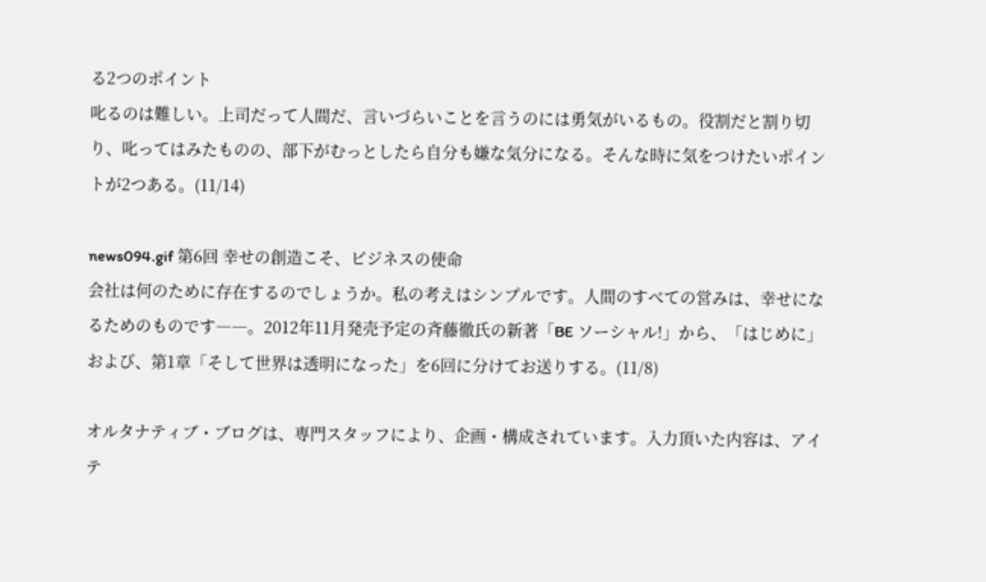る2つのポイント
叱るのは難しい。上司だって人間だ、言いづらいことを言うのには勇気がいるもの。役割だと割り切り、叱ってはみたものの、部下がむっとしたら自分も嫌な気分になる。そんな時に気をつけたいポイントが2つある。(11/14)

news094.gif 第6回 幸せの創造こそ、ビジネスの使命
会社は何のために存在するのでしょうか。私の考えはシンプルです。人間のすべての営みは、幸せになるためのものです――。2012年11月発売予定の斉藤徹氏の新著「BE ソーシャル!」から、「はじめに」および、第1章「そして世界は透明になった」を6回に分けてお送りする。(11/8)

オルタナティブ・ブログは、専門スタッフにより、企画・構成されています。入力頂いた内容は、アイテ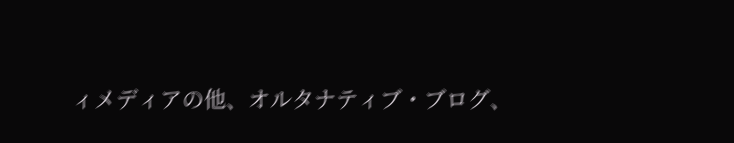ィメディアの他、オルタナティブ・ブログ、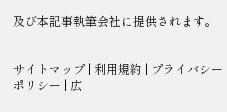及び本記事執筆会社に提供されます。


サイトマップ | 利用規約 | プライバシーポリシー | 広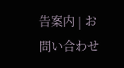告案内 | お問い合わせ